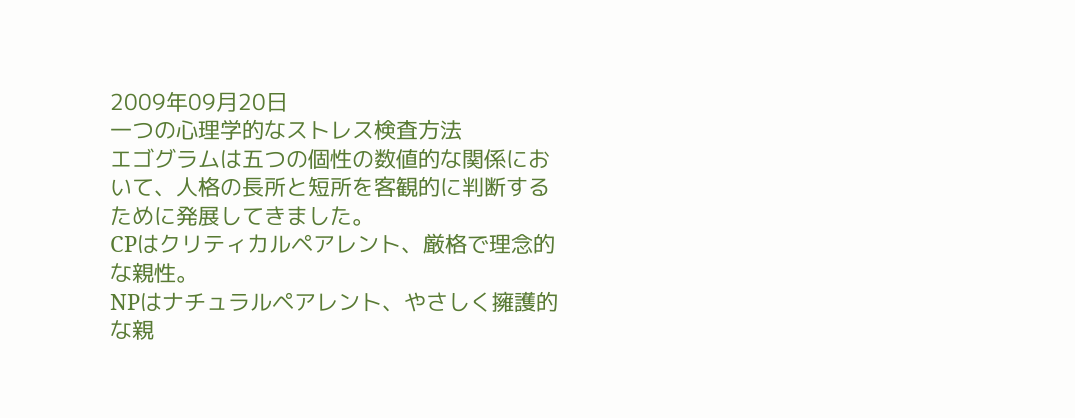2009年09月20日
一つの心理学的なストレス検査方法
エゴグラムは五つの個性の数値的な関係において、人格の長所と短所を客観的に判断するために発展してきました。
CPはクリティカルペアレント、厳格で理念的な親性。
NPはナチュラルペアレント、やさしく擁護的な親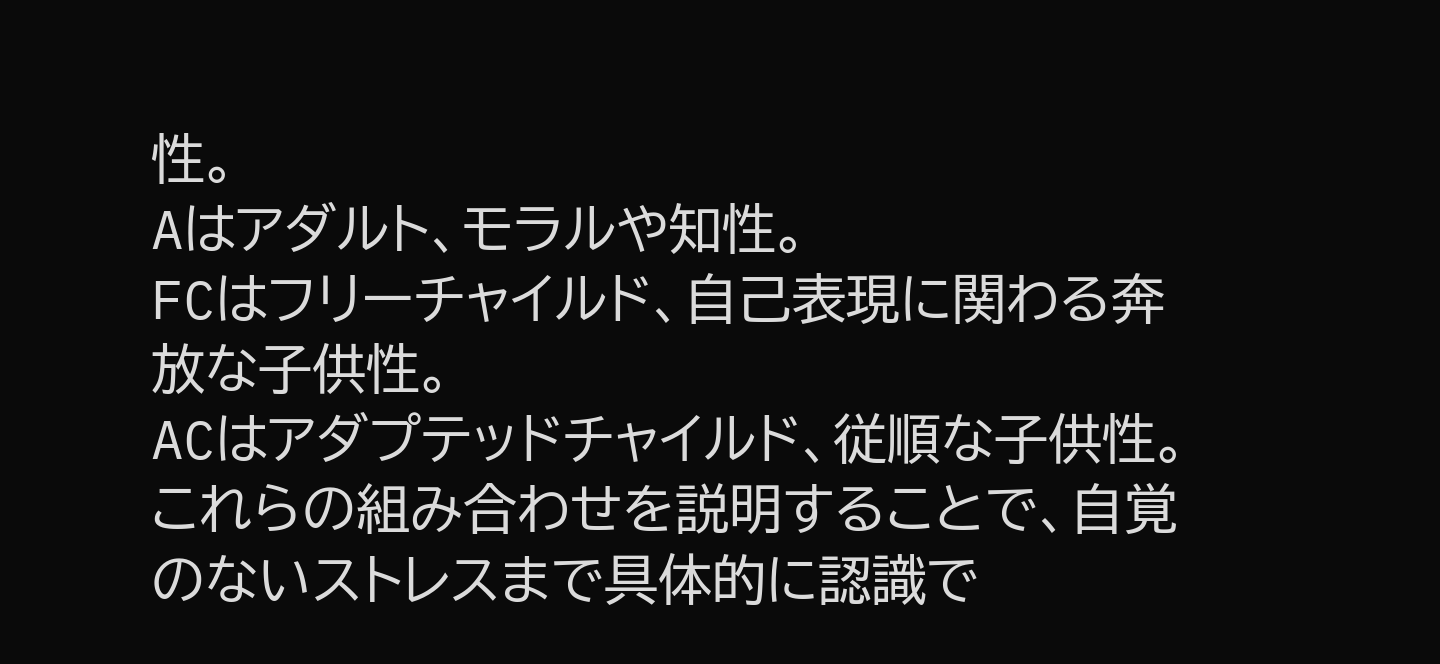性。
Aはアダルト、モラルや知性。
FCはフリーチャイルド、自己表現に関わる奔放な子供性。
ACはアダプテッドチャイルド、従順な子供性。
これらの組み合わせを説明することで、自覚のないストレスまで具体的に認識で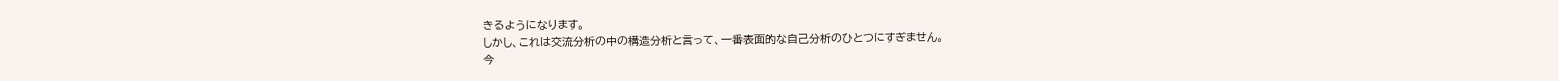きるようになります。
しかし、これは交流分析の中の構造分析と言って、一番表面的な自己分析のひとつにすぎません。
今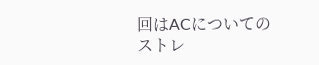回はACについてのストレ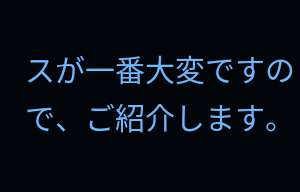スが一番大変ですので、ご紹介します。